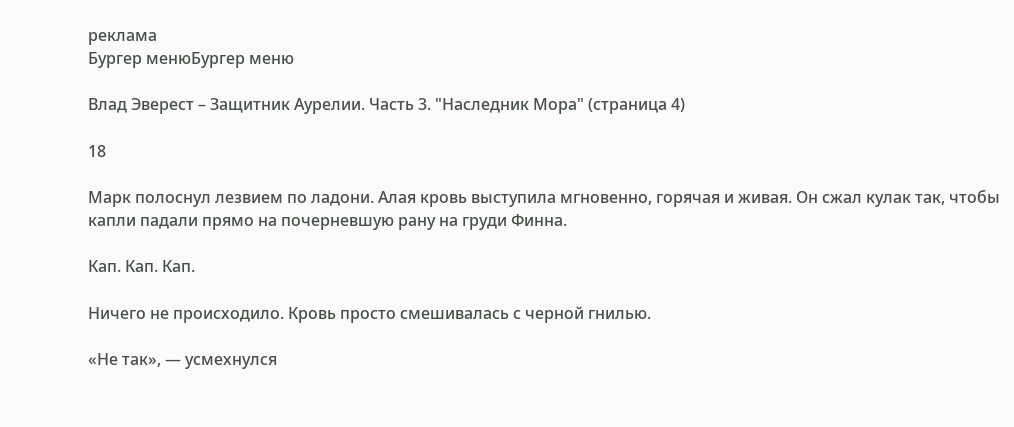реклама
Бургер менюБургер меню

Влад Эверест – Защитник Аурелии. Часть 3. "Наследник Мора" (страница 4)

18

Марк полоснул лезвием по ладони. Алая кровь выступила мгновенно, горячая и живая. Он сжал кулак так, чтобы капли падали прямо на почерневшую рану на груди Финна.

Кап. Кап. Кап.

Ничего не происходило. Кровь просто смешивалась с черной гнилью.

«Не так», — усмехнулся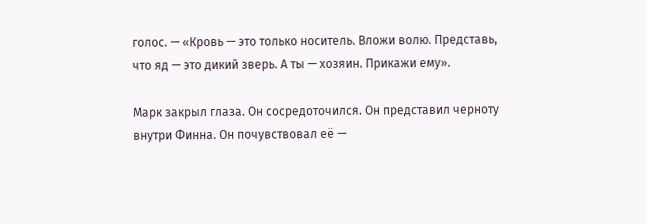голос. — «Кровь — это только носитель. Вложи волю. Представь, что яд — это дикий зверь. А ты — хозяин. Прикажи ему».

Марк закрыл глаза. Он сосредоточился. Он представил черноту внутри Финна. Он почувствовал её —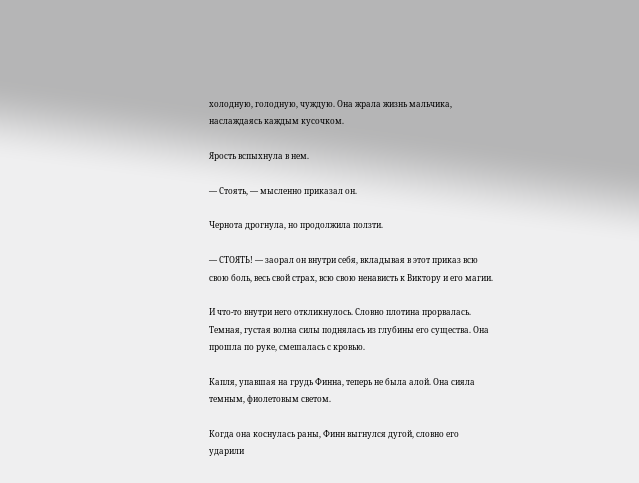холодную, голодную, чуждую. Она жрала жизнь мальчика, наслаждаясь каждым кусочком.

Ярость вспыхнула в нем.

— Стоять, — мысленно приказал он.

Чернота дрогнула, но продолжила ползти.

— СТОЯТЬ! — заорал он внутри себя, вкладывая в этот приказ всю свою боль, весь свой страх, всю свою ненависть к Виктору и его магии.

И что-то внутри него откликнулось. Словно плотина прорвалась. Темная, густая волна силы поднялась из глубины его существа. Она прошла по руке, смешалась с кровью.

Капля, упавшая на грудь Финна, теперь не была алой. Она сияла темным, фиолетовым светом.

Когда она коснулась раны, Финн выгнулся дугой, словно его ударили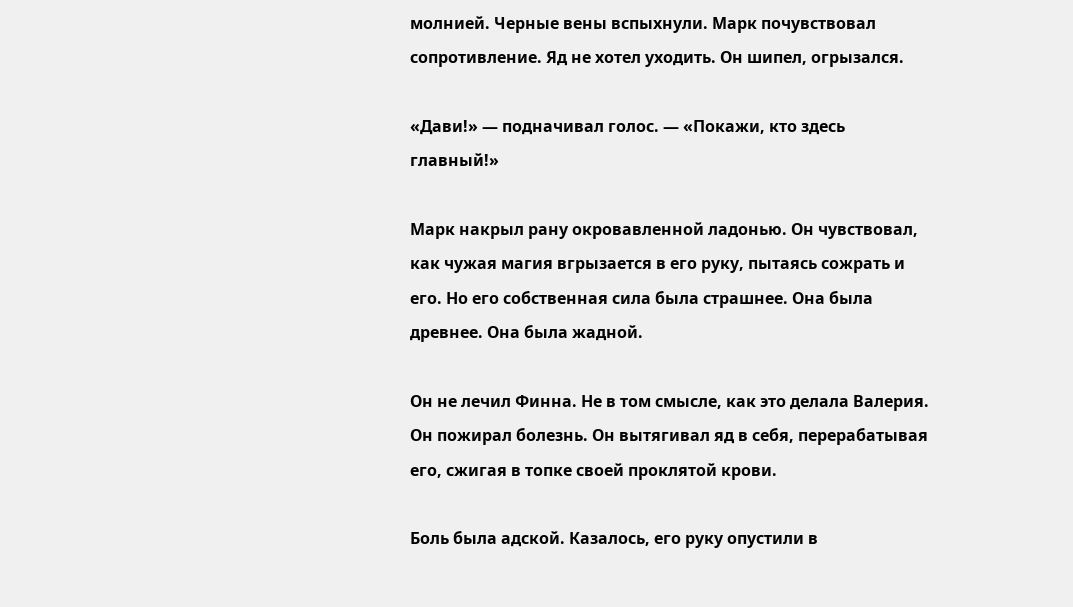молнией. Черные вены вспыхнули. Марк почувствовал сопротивление. Яд не хотел уходить. Он шипел, огрызался.

«Дави!» — подначивал голос. — «Покажи, кто здесь главный!»

Марк накрыл рану окровавленной ладонью. Он чувствовал, как чужая магия вгрызается в его руку, пытаясь сожрать и его. Но его собственная сила была страшнее. Она была древнее. Она была жадной.

Он не лечил Финна. Не в том смысле, как это делала Валерия. Он пожирал болезнь. Он вытягивал яд в себя, перерабатывая его, сжигая в топке своей проклятой крови.

Боль была адской. Казалось, его руку опустили в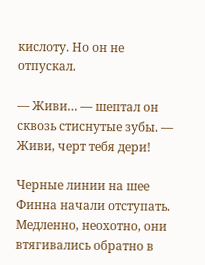кислоту. Но он не отпускал.

— Живи… — шептал он сквозь стиснутые зубы. — Живи, черт тебя дери!

Черные линии на шее Финна начали отступать. Медленно, неохотно, они втягивались обратно в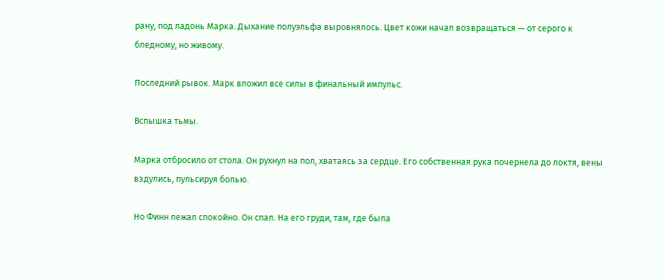рану, под ладонь Марка. Дыхание полуэльфа выровнялось. Цвет кожи начал возвращаться — от серого к бледному, но живому.

Последний рывок. Марк вложил все силы в финальный импульс.

Вспышка тьмы.

Марка отбросило от стола. Он рухнул на пол, хватаясь за сердце. Его собственная рука почернела до локтя, вены вздулись, пульсируя болью.

Но Финн лежал спокойно. Он спал. На его груди, там, где была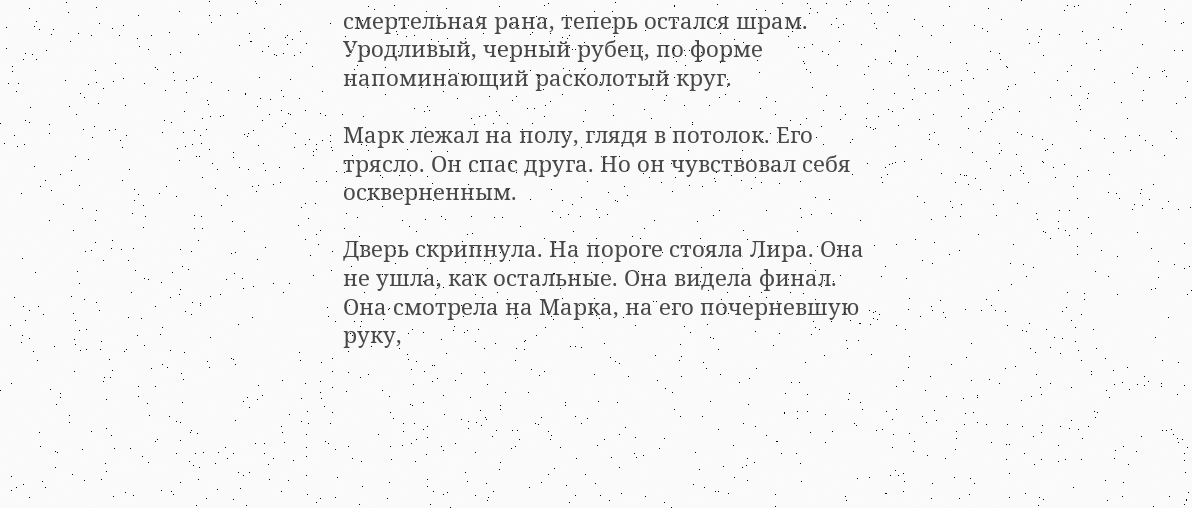смертельная рана, теперь остался шрам. Уродливый, черный рубец, по форме напоминающий расколотый круг.

Марк лежал на полу, глядя в потолок. Его трясло. Он спас друга. Но он чувствовал себя оскверненным.

Дверь скрипнула. На пороге стояла Лира. Она не ушла, как остальные. Она видела финал. Она смотрела на Марка, на его почерневшую руку,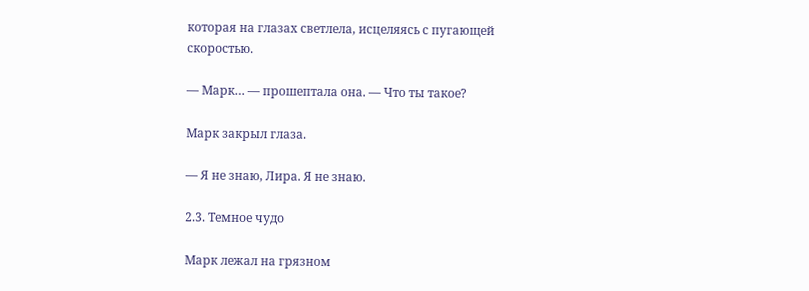которая на глазах светлела, исцеляясь с пугающей скоростью.

— Марк… — прошептала она. — Что ты такое?

Марк закрыл глаза.

— Я не знаю, Лира. Я не знаю.

2.3. Темное чудо

Марк лежал на грязном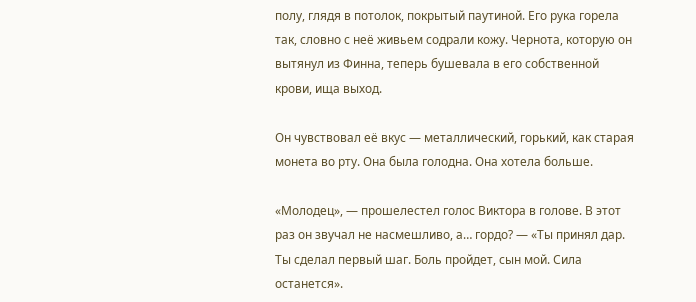полу, глядя в потолок, покрытый паутиной. Его рука горела так, словно с неё живьем содрали кожу. Чернота, которую он вытянул из Финна, теперь бушевала в его собственной крови, ища выход.

Он чувствовал её вкус — металлический, горький, как старая монета во рту. Она была голодна. Она хотела больше.

«Молодец», — прошелестел голос Виктора в голове. В этот раз он звучал не насмешливо, а… гордо? — «Ты принял дар. Ты сделал первый шаг. Боль пройдет, сын мой. Сила останется».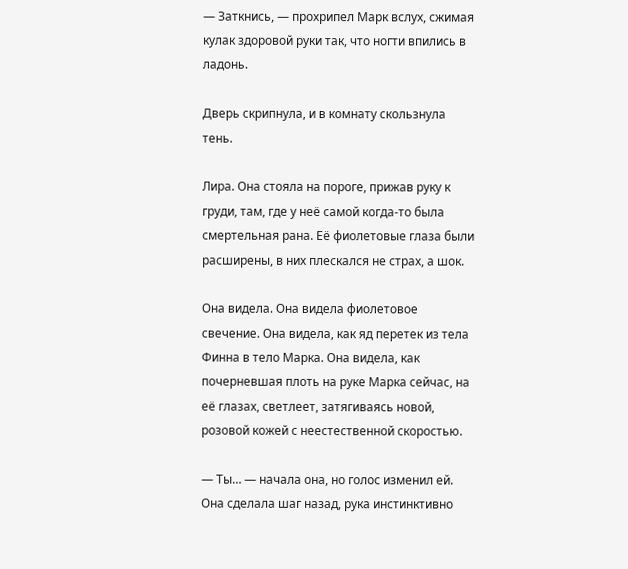— Заткнись, — прохрипел Марк вслух, сжимая кулак здоровой руки так, что ногти впились в ладонь.

Дверь скрипнула, и в комнату скользнула тень.

Лира. Она стояла на пороге, прижав руку к груди, там, где у неё самой когда-то была смертельная рана. Её фиолетовые глаза были расширены, в них плескался не страх, а шок.

Она видела. Она видела фиолетовое свечение. Она видела, как яд перетек из тела Финна в тело Марка. Она видела, как почерневшая плоть на руке Марка сейчас, на её глазах, светлеет, затягиваясь новой, розовой кожей с неестественной скоростью.

— Ты… — начала она, но голос изменил ей. Она сделала шаг назад, рука инстинктивно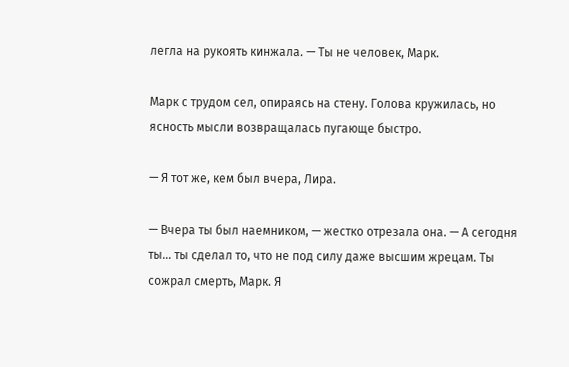легла на рукоять кинжала. — Ты не человек, Марк.

Марк с трудом сел, опираясь на стену. Голова кружилась, но ясность мысли возвращалась пугающе быстро.

— Я тот же, кем был вчера, Лира.

— Вчера ты был наемником, — жестко отрезала она. — А сегодня ты… ты сделал то, что не под силу даже высшим жрецам. Ты сожрал смерть, Марк. Я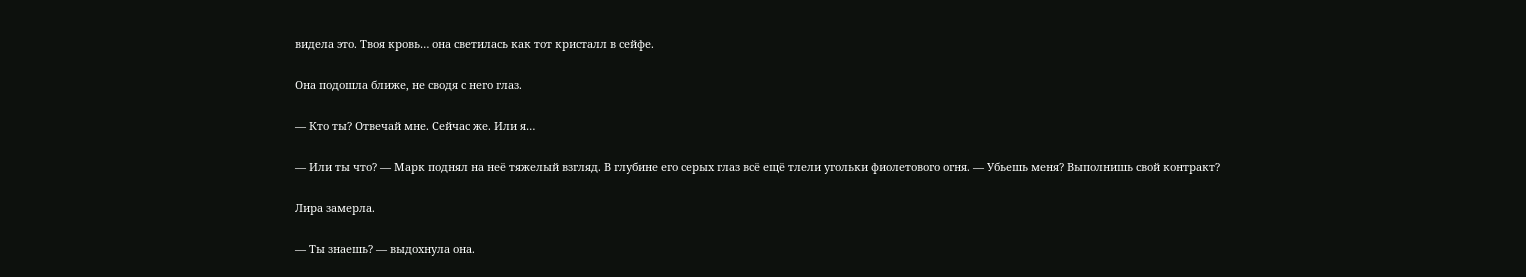видела это. Твоя кровь… она светилась как тот кристалл в сейфе.

Она подошла ближе, не сводя с него глаз.

— Кто ты? Отвечай мне. Сейчас же. Или я…

— Или ты что? — Марк поднял на неё тяжелый взгляд. В глубине его серых глаз всё ещё тлели угольки фиолетового огня. — Убьешь меня? Выполнишь свой контракт?

Лира замерла.

— Ты знаешь? — выдохнула она.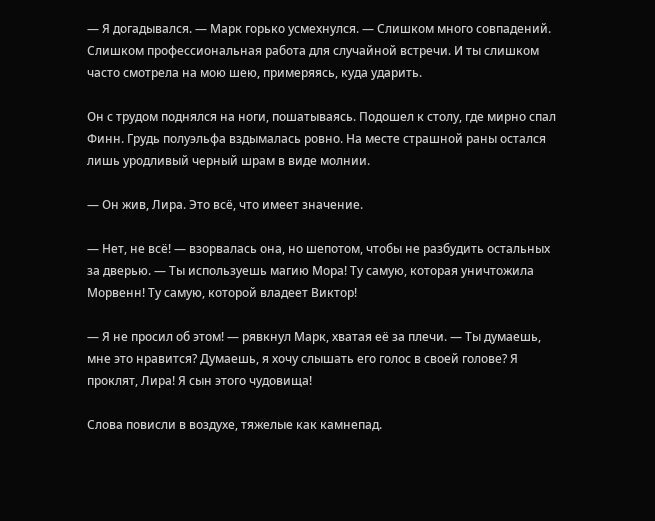— Я догадывался. — Марк горько усмехнулся. — Слишком много совпадений. Слишком профессиональная работа для случайной встречи. И ты слишком часто смотрела на мою шею, примеряясь, куда ударить.

Он с трудом поднялся на ноги, пошатываясь. Подошел к столу, где мирно спал Финн. Грудь полуэльфа вздымалась ровно. На месте страшной раны остался лишь уродливый черный шрам в виде молнии.

— Он жив, Лира. Это всё, что имеет значение.

— Нет, не всё! — взорвалась она, но шепотом, чтобы не разбудить остальных за дверью. — Ты используешь магию Мора! Ту самую, которая уничтожила Морвенн! Ту самую, которой владеет Виктор!

— Я не просил об этом! — рявкнул Марк, хватая её за плечи. — Ты думаешь, мне это нравится? Думаешь, я хочу слышать его голос в своей голове? Я проклят, Лира! Я сын этого чудовища!

Слова повисли в воздухе, тяжелые как камнепад.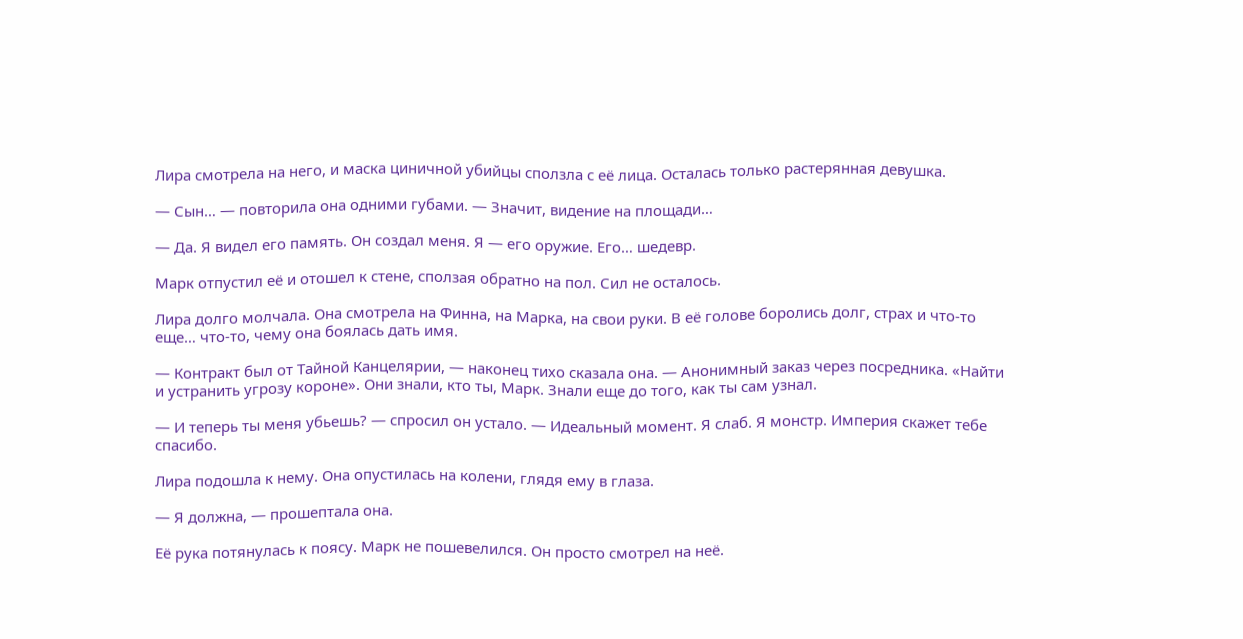Лира смотрела на него, и маска циничной убийцы сползла с её лица. Осталась только растерянная девушка.

— Сын… — повторила она одними губами. — Значит, видение на площади…

— Да. Я видел его память. Он создал меня. Я — его оружие. Его… шедевр.

Марк отпустил её и отошел к стене, сползая обратно на пол. Сил не осталось.

Лира долго молчала. Она смотрела на Финна, на Марка, на свои руки. В её голове боролись долг, страх и что-то еще… что-то, чему она боялась дать имя.

— Контракт был от Тайной Канцелярии, — наконец тихо сказала она. — Анонимный заказ через посредника. «Найти и устранить угрозу короне». Они знали, кто ты, Марк. Знали еще до того, как ты сам узнал.

— И теперь ты меня убьешь? — спросил он устало. — Идеальный момент. Я слаб. Я монстр. Империя скажет тебе спасибо.

Лира подошла к нему. Она опустилась на колени, глядя ему в глаза.

— Я должна, — прошептала она.

Её рука потянулась к поясу. Марк не пошевелился. Он просто смотрел на неё.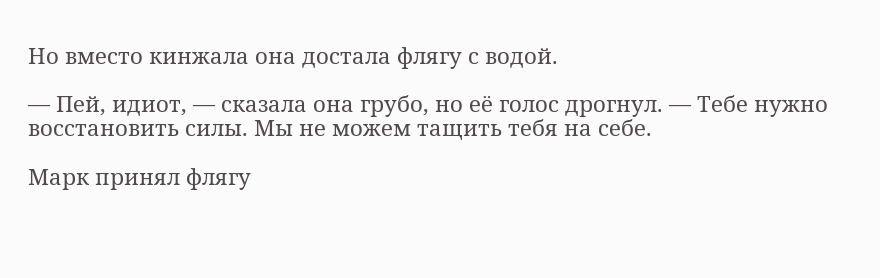Но вместо кинжала она достала флягу с водой.

— Пей, идиот, — сказала она грубо, но её голос дрогнул. — Тебе нужно восстановить силы. Мы не можем тащить тебя на себе.

Марк принял флягу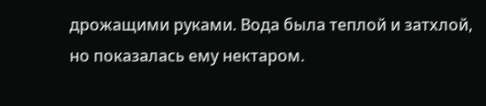дрожащими руками. Вода была теплой и затхлой, но показалась ему нектаром.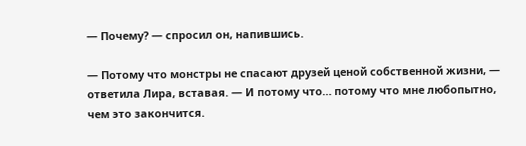— Почему? — спросил он, напившись.

— Потому что монстры не спасают друзей ценой собственной жизни, — ответила Лира, вставая. — И потому что… потому что мне любопытно, чем это закончится.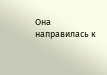Она направилась к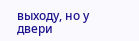выходу, но у двери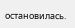остановилась.